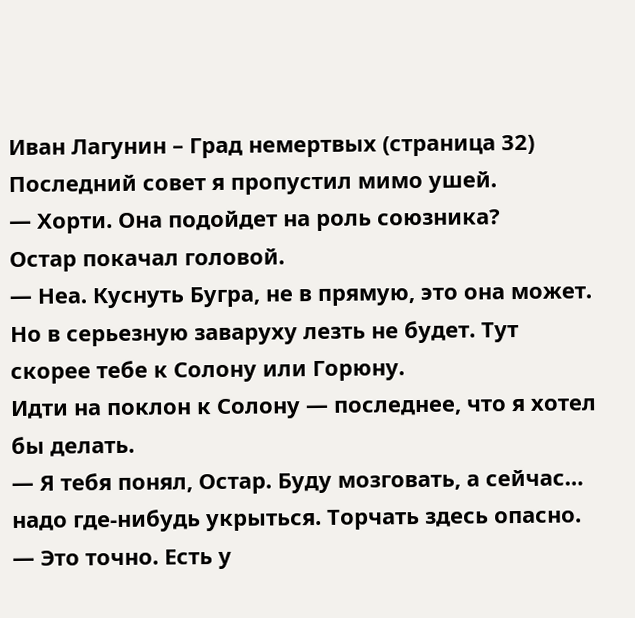Иван Лагунин – Град немертвых (страница 32)
Последний совет я пропустил мимо ушей.
— Хорти. Она подойдет на роль союзника?
Остар покачал головой.
— Неа. Куснуть Бугра, не в прямую, это она может. Но в серьезную заваруху лезть не будет. Тут скорее тебе к Солону или Горюну.
Идти на поклон к Солону — последнее, что я хотел бы делать.
— Я тебя понял, Остар. Буду мозговать, а сейчас… надо где-нибудь укрыться. Торчать здесь опасно.
— Это точно. Есть у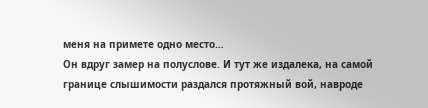меня на примете одно место…
Он вдруг замер на полуслове. И тут же издалека, на самой границе слышимости раздался протяжный вой, навроде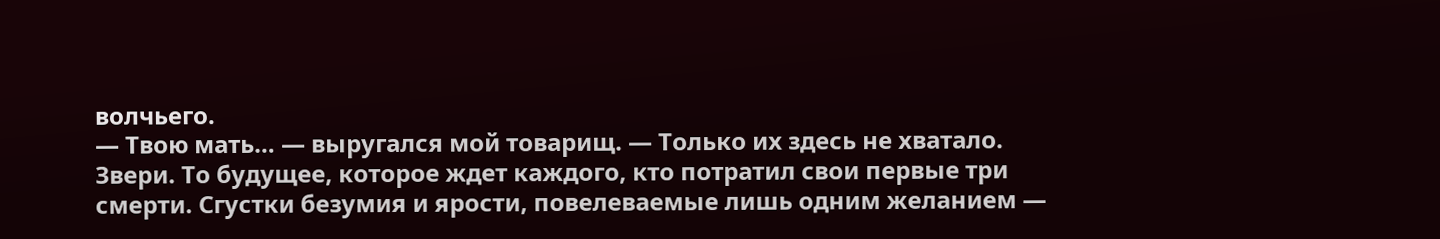волчьего.
— Твою мать… — выругался мой товарищ. — Только их здесь не хватало.
Звери. То будущее, которое ждет каждого, кто потратил свои первые три смерти. Сгустки безумия и ярости, повелеваемые лишь одним желанием —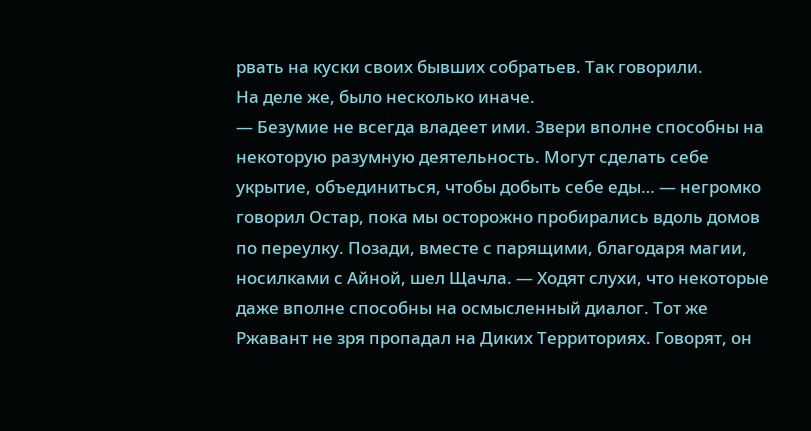рвать на куски своих бывших собратьев. Так говорили.
На деле же, было несколько иначе.
— Безумие не всегда владеет ими. Звери вполне способны на некоторую разумную деятельность. Могут сделать себе укрытие, объединиться, чтобы добыть себе еды… — негромко говорил Остар, пока мы осторожно пробирались вдоль домов по переулку. Позади, вместе с парящими, благодаря магии, носилками с Айной, шел Щачла. — Ходят слухи, что некоторые даже вполне способны на осмысленный диалог. Тот же Ржавант не зря пропадал на Диких Территориях. Говорят, он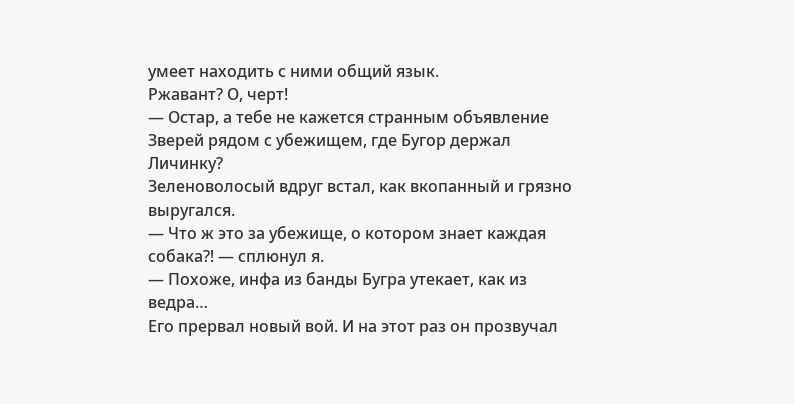умеет находить с ними общий язык.
Ржавант? О, черт!
— Остар, а тебе не кажется странным объявление Зверей рядом с убежищем, где Бугор держал Личинку?
Зеленоволосый вдруг встал, как вкопанный и грязно выругался.
— Что ж это за убежище, о котором знает каждая собака⁈ — сплюнул я.
— Похоже, инфа из банды Бугра утекает, как из ведра…
Его прервал новый вой. И на этот раз он прозвучал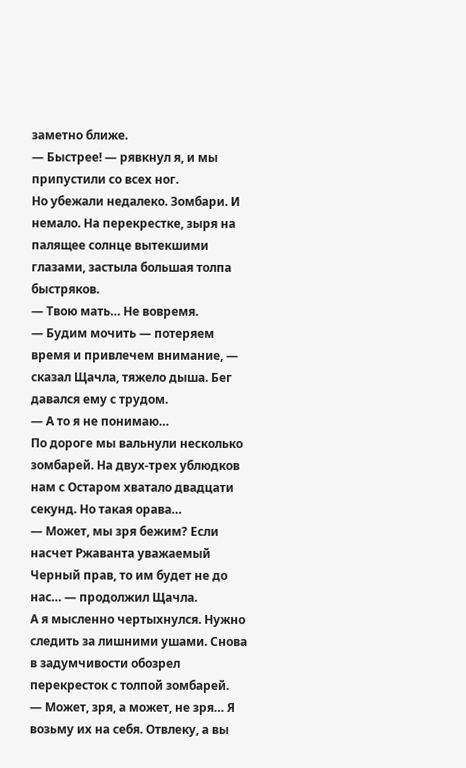заметно ближе.
— Быстрее! — рявкнул я, и мы припустили со всех ног.
Но убежали недалеко. Зомбари. И немало. На перекрестке, зыря на палящее солнце вытекшими глазами, застыла большая толпа быстряков.
— Твою мать… Не вовремя.
— Будим мочить — потеряем время и привлечем внимание, — сказал Щачла, тяжело дыша. Бег давался ему с трудом.
— А то я не понимаю…
По дороге мы вальнули несколько зомбарей. На двух-трех ублюдков нам с Остаром хватало двадцати секунд. Но такая орава…
— Может, мы зря бежим? Если насчет Ржаванта уважаемый Черный прав, то им будет не до нас… — продолжил Щачла.
А я мысленно чертыхнулся. Нужно следить за лишними ушами. Снова в задумчивости обозрел перекресток с толпой зомбарей.
— Может, зря, а может, не зря… Я возьму их на себя. Отвлеку, а вы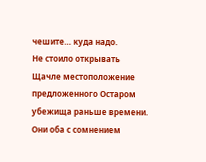чешите… куда надо.
Не стоило открывать Щачле местоположение предложенного Остаром убежища раньше времени.
Они оба с сомнением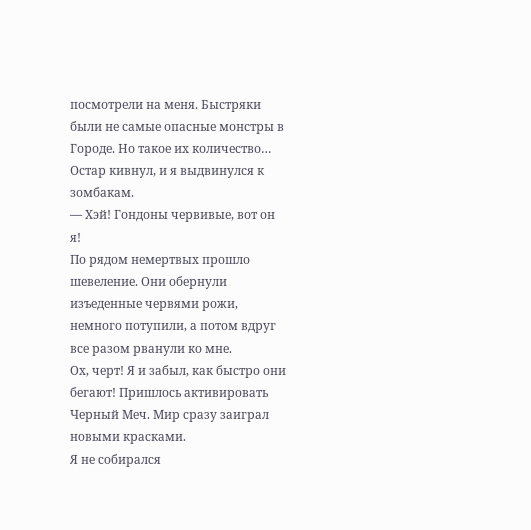посмотрели на меня. Быстряки были не самые опасные монстры в Городе. Но такое их количество…
Остар кивнул, и я выдвинулся к зомбакам.
— Хэй! Гондоны червивые, вот он я!
По рядом немертвых прошло шевеление. Они обернули изъеденные червями рожи, немного потупили, а потом вдруг все разом рванули ко мне.
Ох, черт! Я и забыл, как быстро они бегают! Пришлось активировать Черный Меч. Мир сразу заиграл новыми красками.
Я не собирался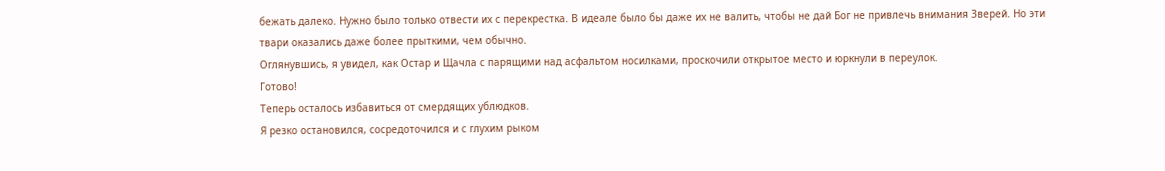бежать далеко. Нужно было только отвести их с перекрестка. В идеале было бы даже их не валить, чтобы не дай Бог не привлечь внимания Зверей. Но эти твари оказались даже более прыткими, чем обычно.
Оглянувшись, я увидел, как Остар и Щачла с парящими над асфальтом носилками, проскочили открытое место и юркнули в переулок.
Готово!
Теперь осталось избавиться от смердящих ублюдков.
Я резко остановился, сосредоточился и с глухим рыком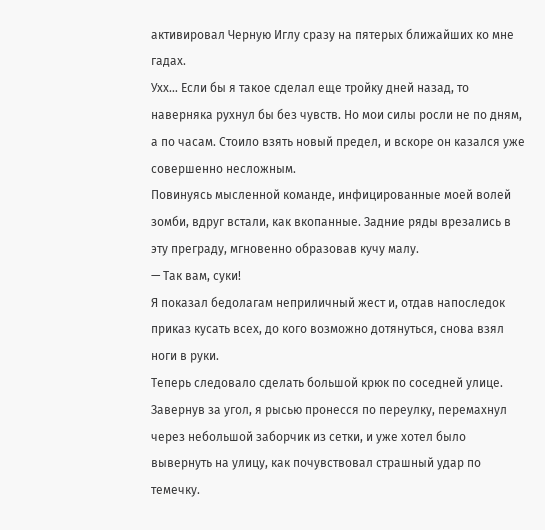активировал Черную Иглу сразу на пятерых ближайших ко мне гадах.
Ухх… Если бы я такое сделал еще тройку дней назад, то наверняка рухнул бы без чувств. Но мои силы росли не по дням, а по часам. Стоило взять новый предел, и вскоре он казался уже совершенно несложным.
Повинуясь мысленной команде, инфицированные моей волей зомби, вдруг встали, как вкопанные. Задние ряды врезались в эту преграду, мгновенно образовав кучу малу.
— Так вам, суки!
Я показал бедолагам неприличный жест и, отдав напоследок приказ кусать всех, до кого возможно дотянуться, снова взял ноги в руки.
Теперь следовало сделать большой крюк по соседней улице.
Завернув за угол, я рысью пронесся по переулку, перемахнул через небольшой заборчик из сетки, и уже хотел было вывернуть на улицу, как почувствовал страшный удар по темечку.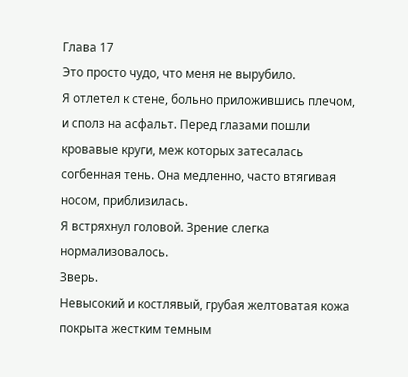Глава 17
Это просто чудо, что меня не вырубило.
Я отлетел к стене, больно приложившись плечом, и сполз на асфальт. Перед глазами пошли кровавые круги, меж которых затесалась согбенная тень. Она медленно, часто втягивая носом, приблизилась.
Я встряхнул головой. Зрение слегка нормализовалось.
Зверь.
Невысокий и костлявый, грубая желтоватая кожа покрыта жестким темным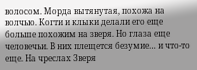волосом. Морда вытянутая, похожа на волчью. Когти и клыки делали его еще больше похожим на зверя. Но глаза еще человечьи. В них плещется безумие… и что-то еще. На чреслах Зверя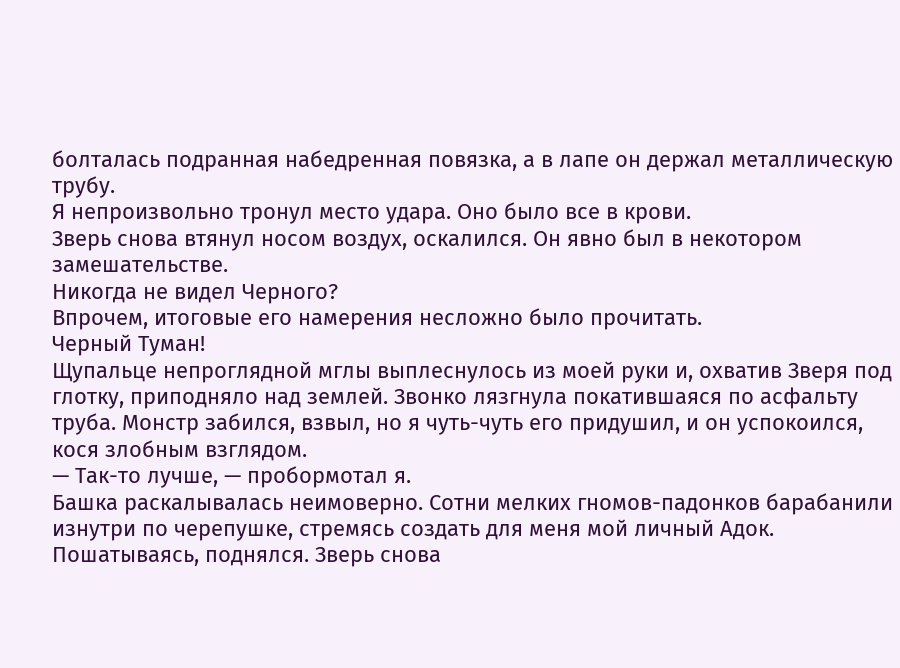болталась подранная набедренная повязка, а в лапе он держал металлическую трубу.
Я непроизвольно тронул место удара. Оно было все в крови.
Зверь снова втянул носом воздух, оскалился. Он явно был в некотором замешательстве.
Никогда не видел Черного?
Впрочем, итоговые его намерения несложно было прочитать.
Черный Туман!
Щупальце непроглядной мглы выплеснулось из моей руки и, охватив Зверя под глотку, приподняло над землей. Звонко лязгнула покатившаяся по асфальту труба. Монстр забился, взвыл, но я чуть-чуть его придушил, и он успокоился, кося злобным взглядом.
— Так-то лучше, — пробормотал я.
Башка раскалывалась неимоверно. Сотни мелких гномов-падонков барабанили изнутри по черепушке, стремясь создать для меня мой личный Адок.
Пошатываясь, поднялся. Зверь снова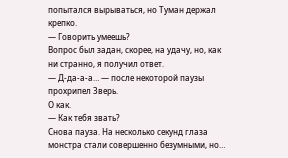попытался вырываться, но Туман держал крепко.
— Говорить умеешь?
Вопрос был задан, скорее, на удачу, но, как ни странно, я получил ответ.
— Д-да-а-а… — после некоторой паузы прохрипел Зверь.
О как.
— Как тебя звать?
Снова пауза. На несколько секунд глаза монстра стали совершенно безумными, но…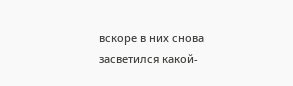вскоре в них снова засветился какой-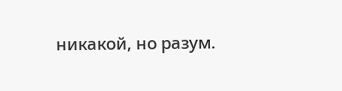никакой, но разум.